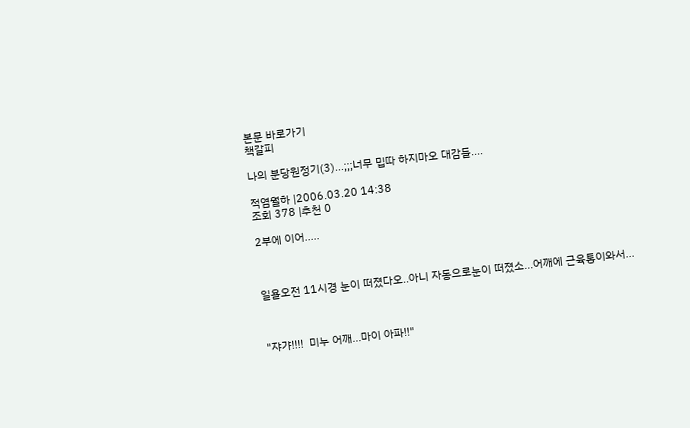본문 바로가기
책갈피

나의 분당원정기(3)...;;;너무 밉따 하지마오 대감들....

적염월하 |2006.03.20 14:38
조회 378 |추천 0

2부에 이어.....



일욜오전 11시경 눈이 떠졌다오..아니 자동으로눈이 떠졌소...어깨에 근육통이와서...



"쟈갸!!!!  미누 어깨...마이 아파!!"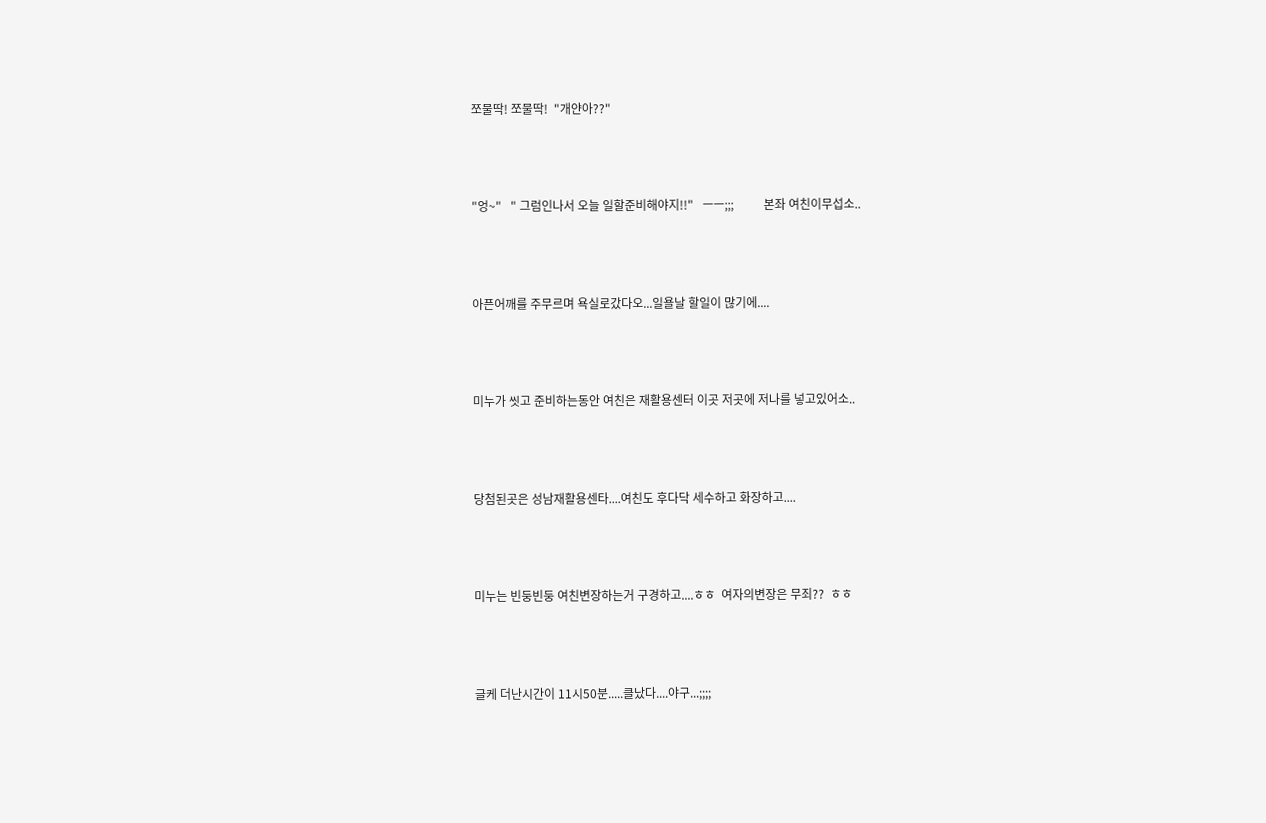쪼물딱! 쪼물딱!  "개얀아??"



"엉~"   " 그럼인나서 오늘 일할준비해야지!!"   ㅡㅡ;;;          본좌 여친이무섭소..



아픈어깨를 주무르며 욕실로갔다오...일욜날 할일이 많기에....



미누가 씻고 준비하는동안 여친은 재활용센터 이곳 저곳에 저나를 넣고있어소..



당첨된곳은 성남재활용센타....여친도 후다닥 세수하고 화장하고....



미누는 빈둥빈둥 여친변장하는거 구경하고....ㅎㅎ  여자의변장은 무죄??  ㅎㅎ



글케 더난시간이 11시50분.....클났다....야구...;;;;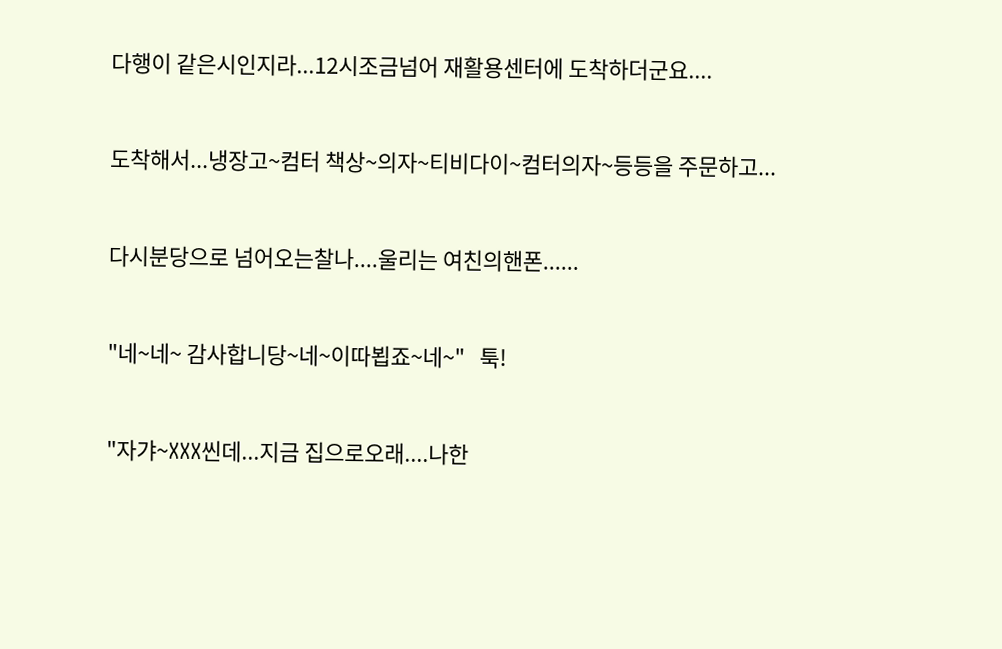다행이 같은시인지라...12시조금넘어 재활용센터에 도착하더군요....



도착해서...냉장고~컴터 책상~의자~티비다이~컴터의자~등등을 주문하고...



다시분당으로 넘어오는찰나....울리는 여친의핸폰......



"네~네~ 감사합니당~네~이따뵙죠~네~"   툭!



"자갸~XXX씬데...지금 집으로오래....나한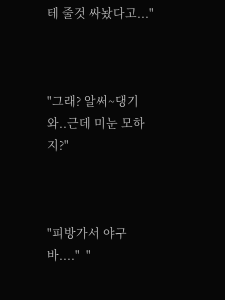테 줄것 싸놨다고..."



"그래? 알써~댕기와..근데 미눈 모하지?"



"피방가서 야구바...."  "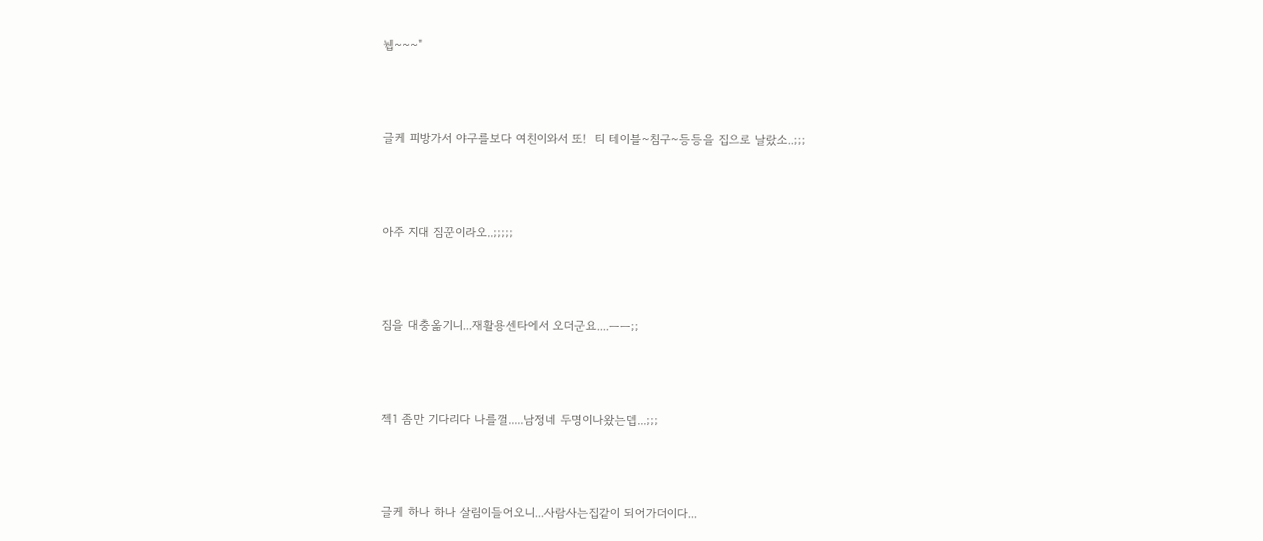뉍~~~"



글케 피방가서 야구를보다 여친이와서 또!  티 테이블~침구~등등을 집으로 날랐소..;;;



아주 지대 짐꾼이라오..;;;;;



짐을 대충옮기니...재활용센타에서 오더군요....ㅡㅡ;;



젝1 좀만 기다리다 나를껄.....남정네 두명이나왔는뎁...;;;



글케 하나 하나 살림이들어오니...사람사는집같이 되어가더이다...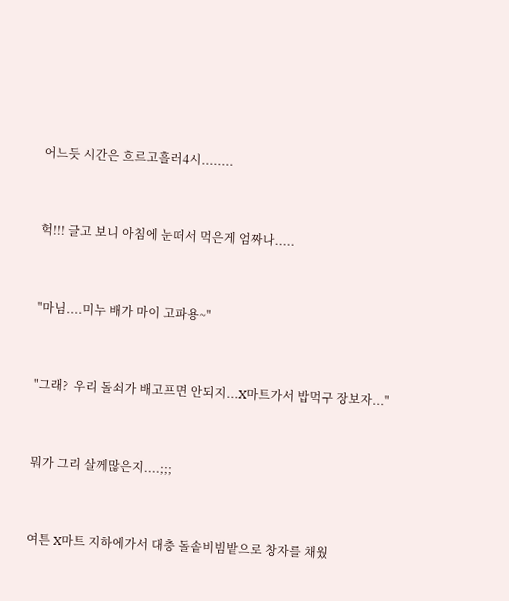어느듯 시간은 흐르고흘러4시........



헉!!! 글고 보니 아침에 눈떠서 먹은게 엄짜나.....



"마님....미누 배가 마이 고파용~"



"그래?  우리 돌쇠가 배고프면 안되지...X마트가서 밥먹구 장보자..."



뭐가 그리 살께많은지....;;;



여튼 X마트 지하에가서 대충 돌솥비빔밭으로 창자를 채웠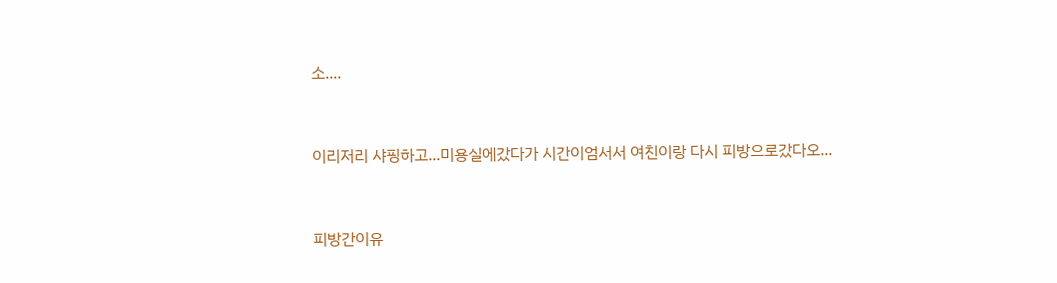소....



이리저리 샤핑하고...미용실에갔다가 시간이엄서서 여친이랑 다시 피방으로갔다오...



피방간이유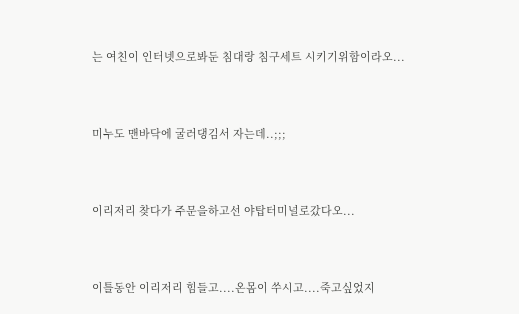는 여친이 인터넷으로봐둔 침대랑 침구세트 시키기위함이라오...



미누도 맨바닥에 굴러댕김서 자는데..;;;



이리저리 찾다가 주문을하고선 야탑터미널로갔다오...



이틀동안 이리저리 힘들고....온몸이 쑤시고....죽고싶었지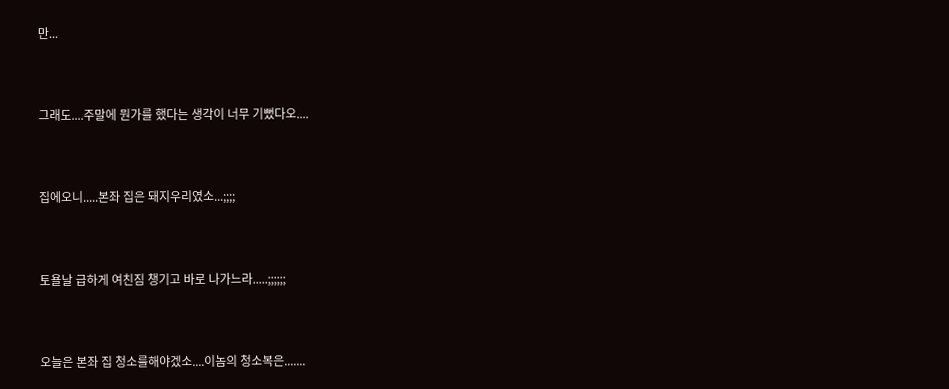만...



그래도....주말에 뭔가를 했다는 생각이 너무 기뻤다오....



집에오니.....본좌 집은 돼지우리였소...;;;;



토욜날 급하게 여친짐 챙기고 바로 나가느라.....;;;;;;



오늘은 본좌 집 청소를해야겠소....이놈의 청소복은.......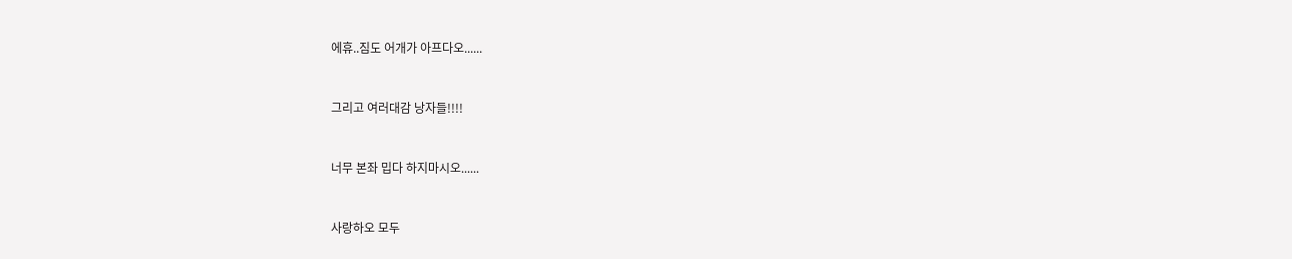에휴..짐도 어개가 아프다오......



그리고 여러대감 낭자들!!!!



너무 본좌 밉다 하지마시오......



사랑하오 모두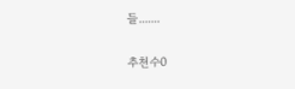들.......

추천수0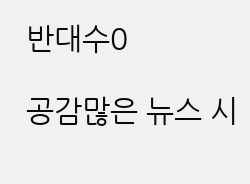반대수0

공감많은 뉴스 시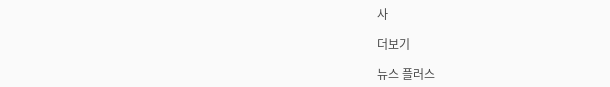사

더보기

뉴스 플러스